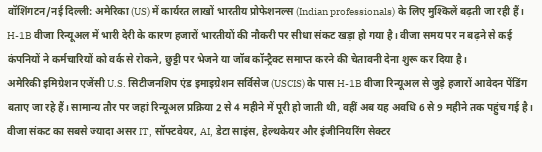वॉशिंगटन/नई दिल्ली: अमेरिका (US) में कार्यरत लाखों भारतीय प्रोफेशनल्स (Indian professionals) के लिए मुश्किलें बढ़ती जा रही हैं। H-1B वीजा रिन्यूअल में भारी देरी के कारण हजारों भारतीयों की नौकरी पर सीधा संकट खड़ा हो गया है। वीजा समय पर न बढ़ने से कई कंपनियों ने कर्मचारियों को वर्क से रोकने, छुट्टी पर भेजने या जॉब कॉन्ट्रैक्ट समाप्त करने की चेतावनी देना शुरू कर दिया है।
अमेरिकी इमिग्रेशन एजेंसी U.S. सिटीजनशिप एंड इमाइग्रेशन सर्विसेज (USCIS) के पास H-1B वीजा रिन्यूअल से जुड़े हजारों आवेदन पेंडिंग बताए जा रहे हैं। सामान्य तौर पर जहां रिन्यूअल प्रक्रिया 2 से 4 महीने में पूरी हो जाती थी, वहीं अब यह अवधि 6 से 9 महीने तक पहुंच गई है। वीजा संकट का सबसे ज्यादा असर IT, सॉफ्टवेयर, AI, डेटा साइंस, हेल्थकेयर और इंजीनियरिंग सेक्टर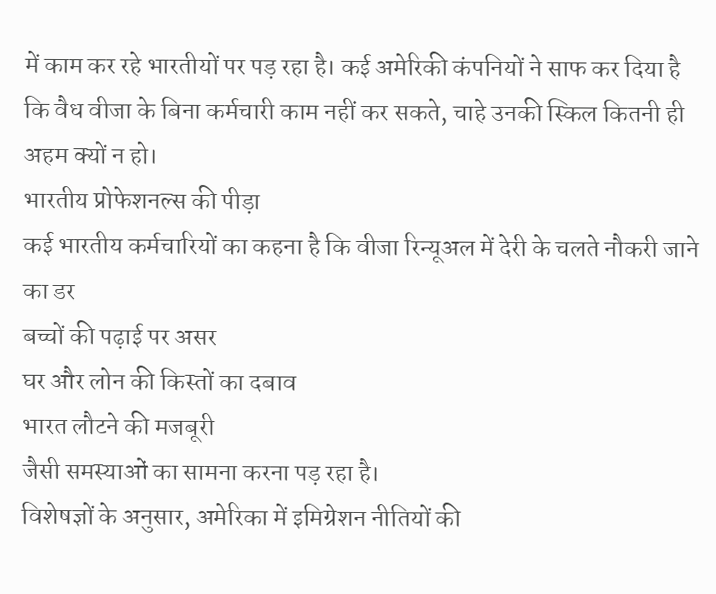में काम कर रहे भारतीयों पर पड़ रहा है। कई अमेरिकी कंपनियों ने साफ कर दिया है कि वैध वीजा के बिना कर्मचारी काम नहीं कर सकते, चाहे उनकी स्किल कितनी ही अहम क्यों न हो।
भारतीय प्रोफेशनल्स की पीड़ा
कई भारतीय कर्मचारियों का कहना है कि वीजा रिन्यूअल में देरी के चलते नौकरी जाने का डर
बच्चों की पढ़ाई पर असर
घर और लोन की किस्तों का दबाव
भारत लौटने की मजबूरी
जैसी समस्याओं का सामना करना पड़ रहा है।
विशेषज्ञों के अनुसार, अमेरिका में इमिग्रेशन नीतियों की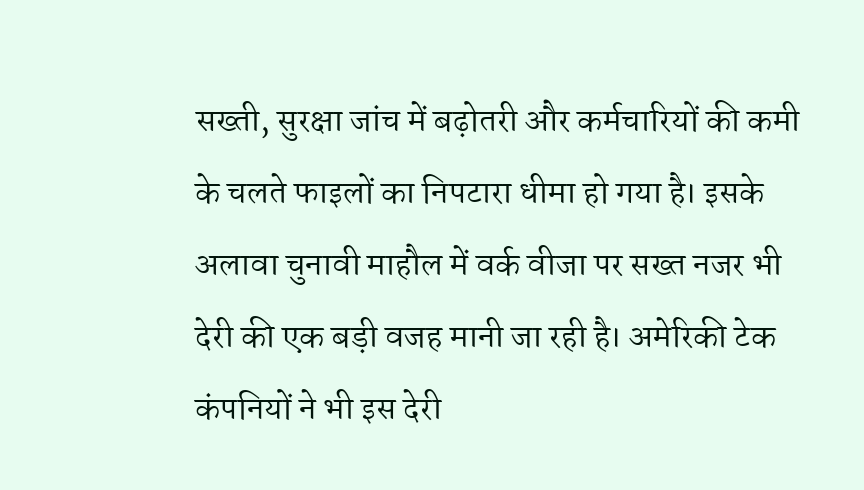सख्ती, सुरक्षा जांच में बढ़ोतरी और कर्मचारियों की कमी के चलते फाइलों का निपटारा धीमा हो गया है। इसके अलावा चुनावी माहौल में वर्क वीजा पर सख्त नजर भी देरी की एक बड़ी वजह मानी जा रही है। अमेरिकी टेक कंपनियों ने भी इस देरी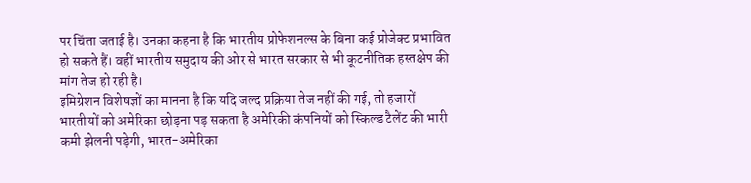पर चिंता जताई है। उनका कहना है कि भारतीय प्रोफेशनल्स के बिना कई प्रोजेक्ट प्रभावित हो सकते हैं। वहीं भारतीय समुदाय की ओर से भारत सरकार से भी कूटनीतिक हस्तक्षेप की मांग तेज हो रही है।
इमिग्रेशन विशेषज्ञों का मानना है कि यदि जल्द प्रक्रिया तेज नहीं की गई, तो हजारों भारतीयों को अमेरिका छोड़ना पड़ सकता है अमेरिकी कंपनियों को स्किल्ड टैलेंट की भारी कमी झेलनी पड़ेगी, भारत-अमेरिका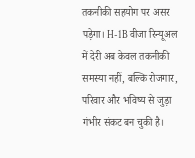तकनीकी सहयोग पर असर पड़ेगा। H-1B वीजा रिन्यूअल में देरी अब केवल तकनीकी समस्या नहीं, बल्कि रोजगार, परिवार और भविष्य से जुड़ा गंभीर संकट बन चुकी है।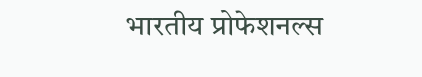भारतीय प्रोफेशनल्स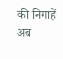की निगाहें अब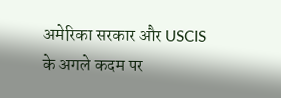अमेरिका सरकार और USCIS के अगले कदम पर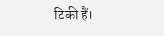टिकी हैं।